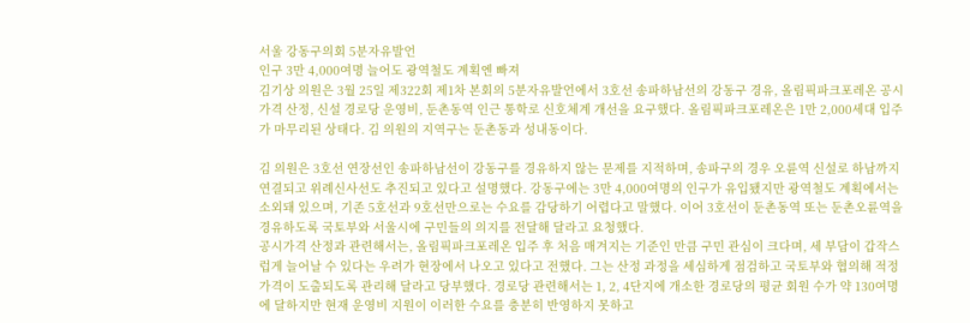서울 강동구의회 5분자유발언
인구 3만 4,000여명 늘어도 광역철도 계획엔 빠져
김기상 의원은 3월 25일 제322회 제1차 본회의 5분자유발언에서 3호선 송파하남선의 강동구 경유, 올림픽파크포레온 공시가격 산정, 신설 경로당 운영비, 둔촌동역 인근 통학로 신호체계 개선을 요구했다. 올림픽파크포레온은 1만 2,000세대 입주가 마무리된 상태다. 김 의원의 지역구는 둔촌동과 성내동이다.

김 의원은 3호선 연장선인 송파하남선이 강동구를 경유하지 않는 문제를 지적하며, 송파구의 경우 오륜역 신설로 하남까지 연결되고 위례신사선도 추진되고 있다고 설명했다. 강동구에는 3만 4,000여명의 인구가 유입됐지만 광역철도 계획에서는 소외돼 있으며, 기존 5호선과 9호선만으로는 수요를 감당하기 어렵다고 말했다. 이어 3호선이 둔촌동역 또는 둔촌오륜역을 경유하도록 국토부와 서울시에 구민들의 의지를 전달해 달라고 요청했다.
공시가격 산정과 관련해서는, 올림픽파크포레온 입주 후 처음 매겨지는 기준인 만큼 구민 관심이 크다며, 세 부담이 갑작스럽게 늘어날 수 있다는 우려가 현장에서 나오고 있다고 전했다. 그는 산정 과정을 세심하게 점검하고 국토부와 협의해 적정 가격이 도출되도록 관리해 달라고 당부했다. 경로당 관련해서는 1, 2, 4단지에 개소한 경로당의 평균 회원 수가 약 130여명에 달하지만 현재 운영비 지원이 이러한 수요를 충분히 반영하지 못하고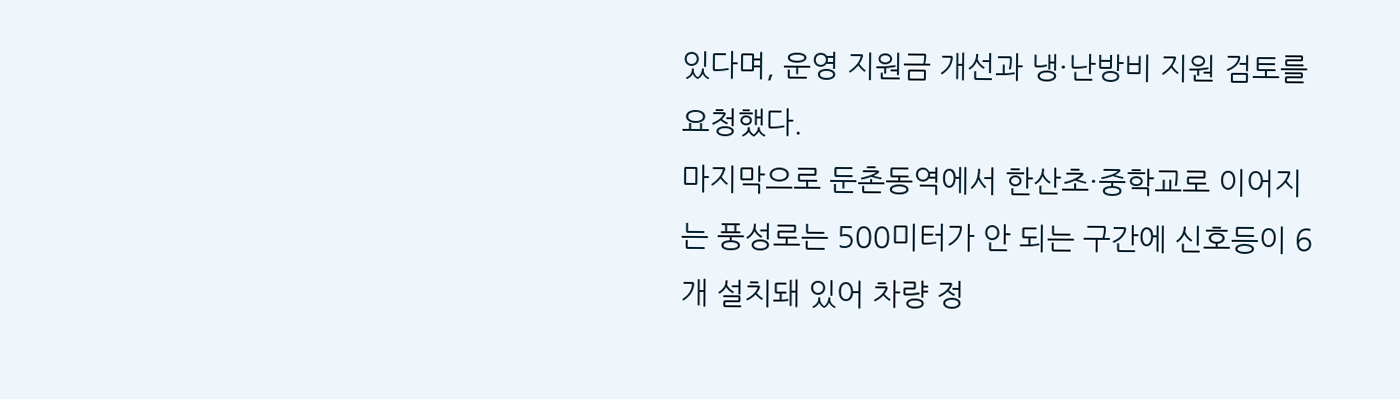있다며, 운영 지원금 개선과 냉·난방비 지원 검토를 요청했다.
마지막으로 둔촌동역에서 한산초·중학교로 이어지는 풍성로는 500미터가 안 되는 구간에 신호등이 6개 설치돼 있어 차량 정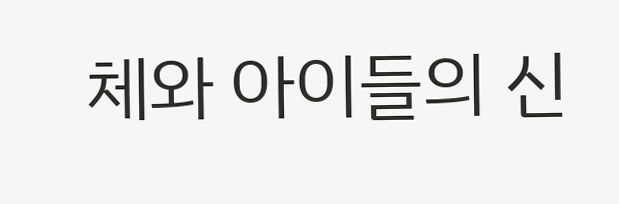체와 아이들의 신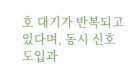호 대기가 반복되고 있다며, 동시 신호 도입과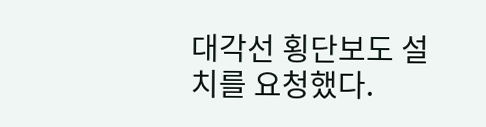대각선 횡단보도 설치를 요청했다.